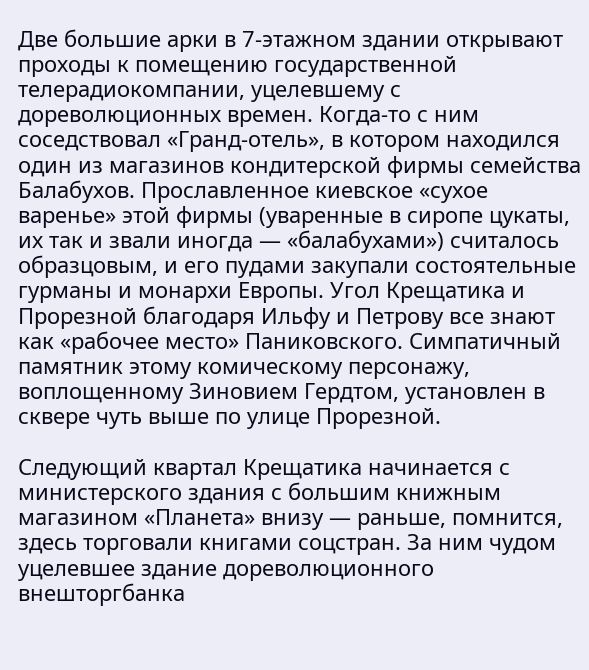Две большие арки в 7-этажном здании открывают проходы к помещению государственной телерадиокомпании, уцелевшему с дореволюционных времен. Когда-то с ним соседствовал «Гранд-отель», в котором находился один из магазинов кондитерской фирмы семейства Балабухов. Прославленное киевское «сухое варенье» этой фирмы (уваренные в сиропе цукаты, их так и звали иногда — «балабухами») считалось образцовым, и его пудами закупали состоятельные гурманы и монархи Европы. Угол Крещатика и Прорезной благодаря Ильфу и Петрову все знают как «рабочее место» Паниковского. Симпатичный памятник этому комическому персонажу, воплощенному Зиновием Гердтом, установлен в сквере чуть выше по улице Прорезной.

Следующий квартал Крещатика начинается с министерского здания с большим книжным магазином «Планета» внизу — раньше, помнится, здесь торговали книгами соцстран. За ним чудом уцелевшее здание дореволюционного внешторгбанка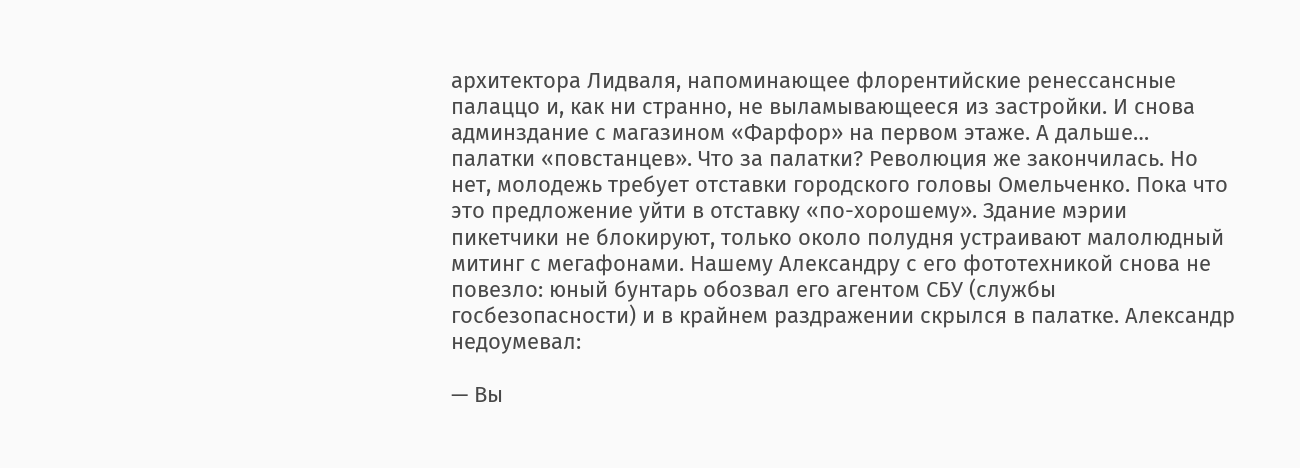архитектора Лидваля, напоминающее флорентийские ренессансные палаццо и, как ни странно, не выламывающееся из застройки. И снова админздание с магазином «Фарфор» на первом этаже. А дальше… палатки «повстанцев». Что за палатки? Революция же закончилась. Но нет, молодежь требует отставки городского головы Омельченко. Пока что это предложение уйти в отставку «по-хорошему». Здание мэрии пикетчики не блокируют, только около полудня устраивают малолюдный митинг с мегафонами. Нашему Александру с его фототехникой снова не повезло: юный бунтарь обозвал его агентом СБУ (службы госбезопасности) и в крайнем раздражении скрылся в палатке. Александр недоумевал:

— Вы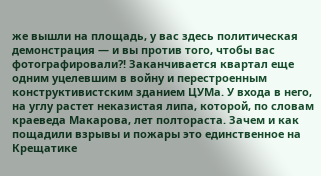же вышли на площадь, у вас здесь политическая демонстрация — и вы против того, чтобы вас фотографировали?! Заканчивается квартал еще одним уцелевшим в войну и перестроенным конструктивистским зданием ЦУМа. У входа в него, на углу растет неказистая липа, которой, по словам краеведа Макарова, лет полтораста. Зачем и как пощадили взрывы и пожары это единственное на Крещатике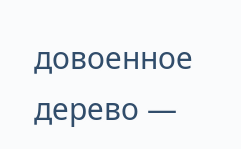довоенное дерево —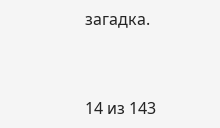загадка.



14 из 143